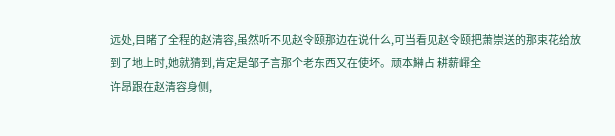远处,目睹了全程的赵清容,虽然听不见赵令颐那边在说什么,可当看见赵令颐把萧崇送的那束花给放到了地上时,她就猜到,肯定是邹子言那个老东西又在使坏。顽本鰰占 耕薪嶵全
许昂跟在赵清容身侧,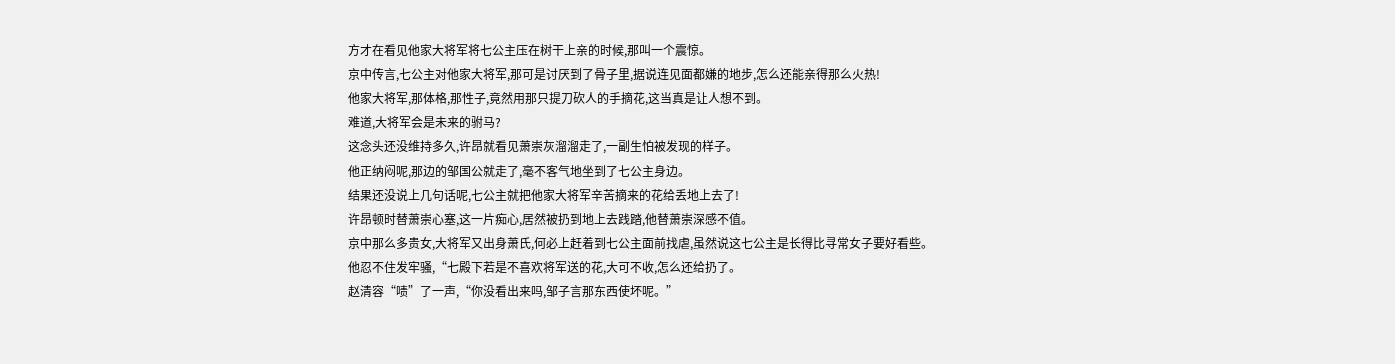方才在看见他家大将军将七公主压在树干上亲的时候,那叫一个震惊。
京中传言,七公主对他家大将军,那可是讨厌到了骨子里,据说连见面都嫌的地步,怎么还能亲得那么火热!
他家大将军,那体格,那性子,竟然用那只提刀砍人的手摘花,这当真是让人想不到。
难道,大将军会是未来的驸马?
这念头还没维持多久,许昂就看见萧崇灰溜溜走了,一副生怕被发现的样子。
他正纳闷呢,那边的邹国公就走了,毫不客气地坐到了七公主身边。
结果还没说上几句话呢,七公主就把他家大将军辛苦摘来的花给丢地上去了!
许昂顿时替萧崇心塞,这一片痴心,居然被扔到地上去践踏,他替萧崇深感不值。
京中那么多贵女,大将军又出身萧氏,何必上赶着到七公主面前找虐,虽然说这七公主是长得比寻常女子要好看些。
他忍不住发牢骚,“七殿下若是不喜欢将军送的花,大可不收,怎么还给扔了。
赵清容“啧”了一声,“你没看出来吗,邹子言那东西使坏呢。”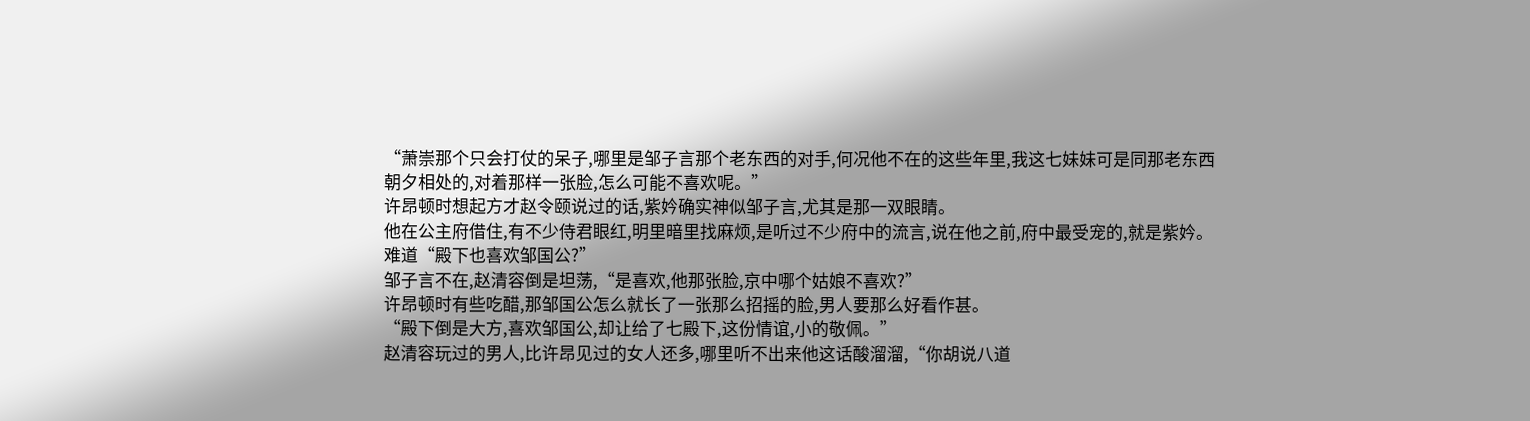“萧崇那个只会打仗的呆子,哪里是邹子言那个老东西的对手,何况他不在的这些年里,我这七妹妹可是同那老东西朝夕相处的,对着那样一张脸,怎么可能不喜欢呢。”
许昂顿时想起方才赵令颐说过的话,紫妗确实神似邹子言,尤其是那一双眼睛。
他在公主府借住,有不少侍君眼红,明里暗里找麻烦,是听过不少府中的流言,说在他之前,府中最受宠的,就是紫妗。
难道“殿下也喜欢邹国公?”
邹子言不在,赵清容倒是坦荡,“是喜欢,他那张脸,京中哪个姑娘不喜欢?”
许昂顿时有些吃醋,那邹国公怎么就长了一张那么招摇的脸,男人要那么好看作甚。
“殿下倒是大方,喜欢邹国公,却让给了七殿下,这份情谊,小的敬佩。”
赵清容玩过的男人,比许昂见过的女人还多,哪里听不出来他这话酸溜溜,“你胡说八道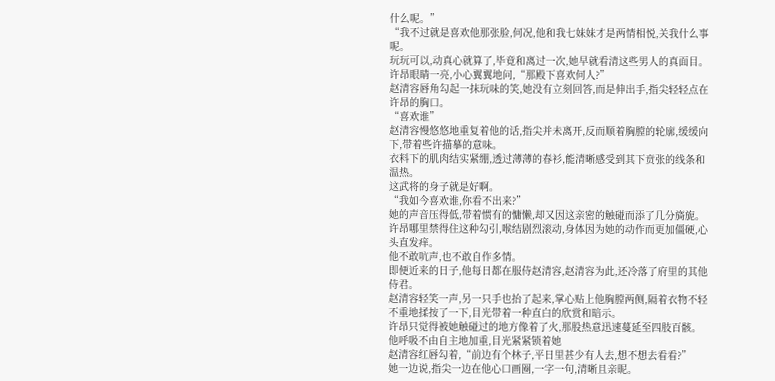什么呢。”
“我不过就是喜欢他那张脸,何况,他和我七妹妹才是两情相悦,关我什么事呢。
玩玩可以,动真心就算了,毕竟和离过一次,她早就看清这些男人的真面目。
许昂眼睛一亮,小心翼翼地问,“那殿下喜欢何人?”
赵清容唇角勾起一抹玩味的笑,她没有立刻回答,而是伸出手,指尖轻轻点在许昂的胸口。
“喜欢谁”
赵清容慢悠悠地重复着他的话,指尖并未离开,反而顺着胸膛的轮廓,缓缓向下,带着些许描摹的意味。
衣料下的肌肉结实紧绷,透过薄薄的春衫,能清晰感受到其下贲张的线条和温热。
这武将的身子就是好啊。
“我如今喜欢谁,你看不出来?”
她的声音压得低,带着惯有的慵懒,却又因这亲密的触碰而添了几分旖旎。
许昂哪里禁得住这种勾引,喉结剧烈滚动,身体因为她的动作而更加僵硬,心头直发痒。
他不敢吭声,也不敢自作多情。
即便近来的日子,他每日都在服侍赵清容,赵清容为此,还冷落了府里的其他侍君。
赵清容轻笑一声,另一只手也抬了起来,掌心贴上他胸膛两侧,隔着衣物不轻不重地揉按了一下,目光带着一种直白的欣赏和暗示。
许昂只觉得被她触碰过的地方像着了火,那股热意迅速蔓延至四肢百骸。
他呼吸不由自主地加重,目光紧紧锁着她
赵清容红唇勾着,“前边有个林子,平日里甚少有人去,想不想去看看?”
她一边说,指尖一边在他心口画圈,一字一句,清晰且亲昵。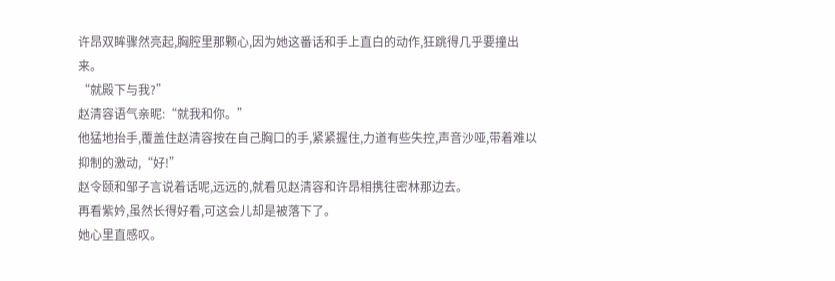许昂双眸骤然亮起,胸腔里那颗心,因为她这番话和手上直白的动作,狂跳得几乎要撞出来。
“就殿下与我?”
赵清容语气亲昵:“就我和你。”
他猛地抬手,覆盖住赵清容按在自己胸口的手,紧紧握住,力道有些失控,声音沙哑,带着难以抑制的激动,“好!”
赵令颐和邹子言说着话呢,远远的,就看见赵清容和许昂相携往密林那边去。
再看紫妗,虽然长得好看,可这会儿却是被落下了。
她心里直感叹。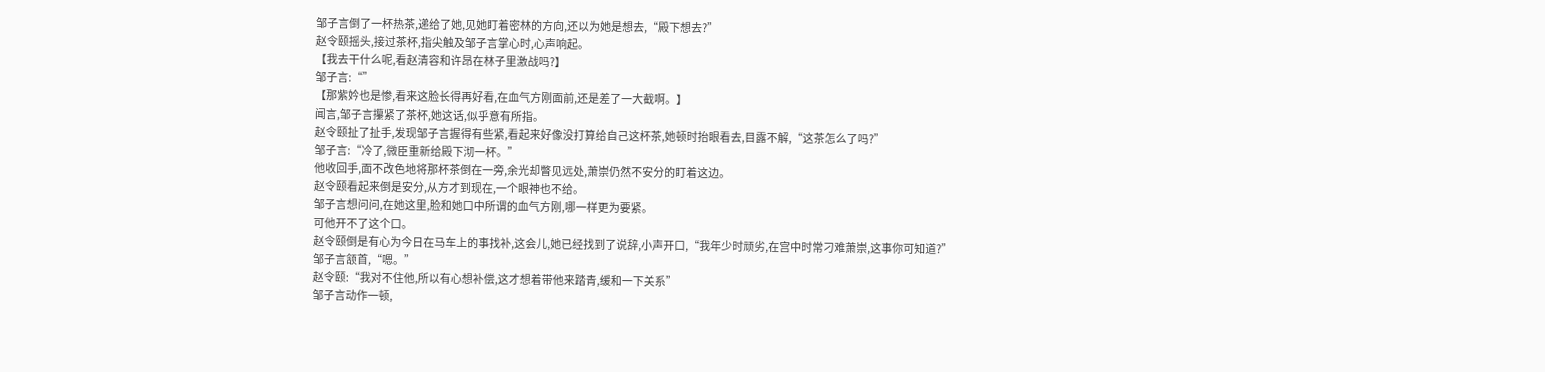邹子言倒了一杯热茶,递给了她,见她盯着密林的方向,还以为她是想去,“殿下想去?”
赵令颐摇头,接过茶杯,指尖触及邹子言掌心时,心声响起。
【我去干什么呢,看赵清容和许昂在林子里激战吗?】
邹子言:“”
【那紫妗也是惨,看来这脸长得再好看,在血气方刚面前,还是差了一大截啊。】
闻言,邹子言攥紧了茶杯,她这话,似乎意有所指。
赵令颐扯了扯手,发现邹子言握得有些紧,看起来好像没打算给自己这杯茶,她顿时抬眼看去,目露不解,“这茶怎么了吗?”
邹子言:“冷了,微臣重新给殿下沏一杯。”
他收回手,面不改色地将那杯茶倒在一旁,余光却瞥见远处,萧崇仍然不安分的盯着这边。
赵令颐看起来倒是安分,从方才到现在,一个眼神也不给。
邹子言想问问,在她这里,脸和她口中所谓的血气方刚,哪一样更为要紧。
可他开不了这个口。
赵令颐倒是有心为今日在马车上的事找补,这会儿,她已经找到了说辞,小声开口,“我年少时顽劣,在宫中时常刁难萧崇,这事你可知道?”
邹子言颔首,“嗯。”
赵令颐:“我对不住他,所以有心想补偿,这才想着带他来踏青,缓和一下关系”
邹子言动作一顿,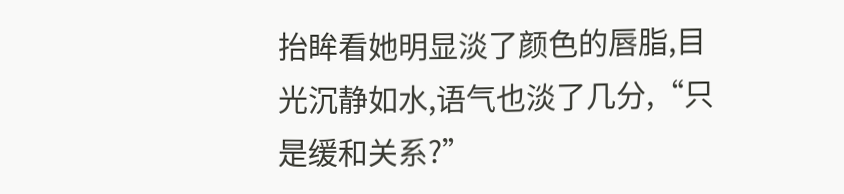抬眸看她明显淡了颜色的唇脂,目光沉静如水,语气也淡了几分,“只是缓和关系?”